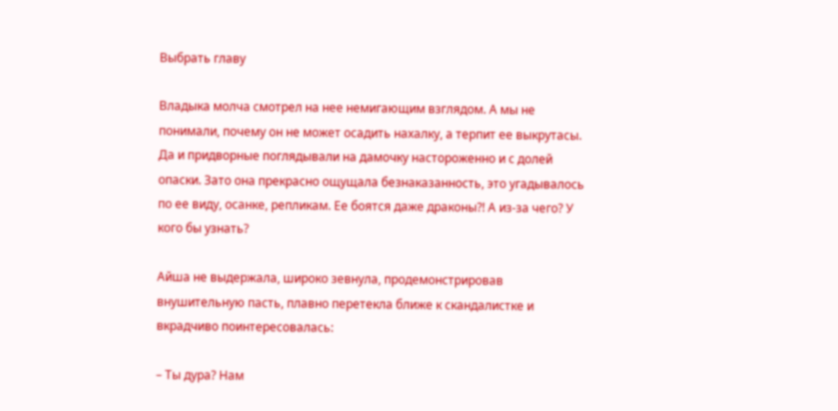Выбрать главу

Владыка молча смотрел на нее немигающим взглядом. А мы не понимали, почему он не может осадить нахалку, а терпит ее выкрутасы. Да и придворные поглядывали на дамочку настороженно и с долей опаски. Зато она прекрасно ощущала безнаказанность, это угадывалось по ее виду, осанке, репликам. Ее боятся даже драконы?! А из-за чего? У кого бы узнать?

Айша не выдержала, широко зевнула, продемонстрировав внушительную пасть, плавно перетекла ближе к скандалистке и вкрадчиво поинтересовалась:

– Ты дура? Нам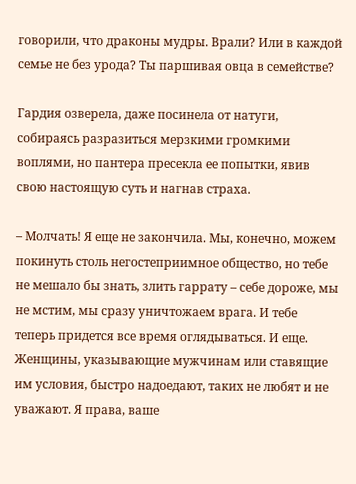говорили, что драконы мудры. Врали? Или в каждой семье не без урода? Ты паршивая овца в семействе?

Гардия озверела, даже посинела от натуги, собираясь разразиться мерзкими громкими воплями, но пантера пресекла ее попытки, явив свою настоящую суть и нагнав страха.

– Молчать! Я еще не закончила. Мы, конечно, можем покинуть столь негостеприимное общество, но тебе не мешало бы знать, злить гаррату – себе дороже, мы не мстим, мы сразу уничтожаем врага. И тебе теперь придется все время оглядываться. И еще. Женщины, указывающие мужчинам или ставящие им условия, быстро надоедают, таких не любят и не уважают. Я права, ваше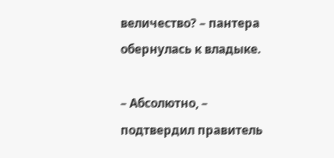величество? – пантера обернулась к владыке.

– Абсолютно, – подтвердил правитель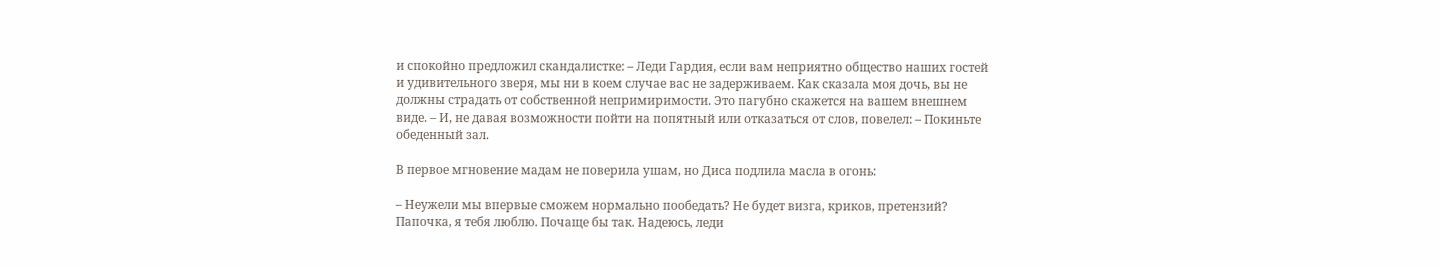и спокойно предложил скандалистке: – Леди Гардия, если вам неприятно общество наших гостей и удивительного зверя, мы ни в коем случае вас не задерживаем. Как сказала моя дочь, вы не должны страдать от собственной непримиримости. Это пагубно скажется на вашем внешнем виде. – И, не давая возможности пойти на попятный или отказаться от слов, повелел: – Покиньте обеденный зал.

В первое мгновение мадам не поверила ушам, но Диса подлила масла в огонь:

– Неужели мы впервые сможем нормально пообедать? Не будет визга, криков, претензий? Папочка, я тебя люблю. Почаще бы так. Надеюсь, леди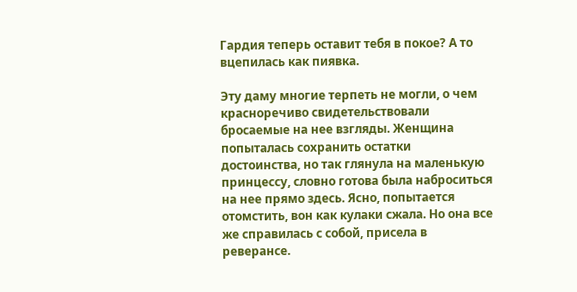Гардия теперь оставит тебя в покое? А то вцепилась как пиявка.

Эту даму многие терпеть не могли, о чем красноречиво свидетельствовали бросаемые на нее взгляды. Женщина попыталась сохранить остатки достоинства, но так глянула на маленькую принцессу, словно готова была наброситься на нее прямо здесь. Ясно, попытается отомстить, вон как кулаки сжала. Но она все же справилась с собой, присела в реверансе.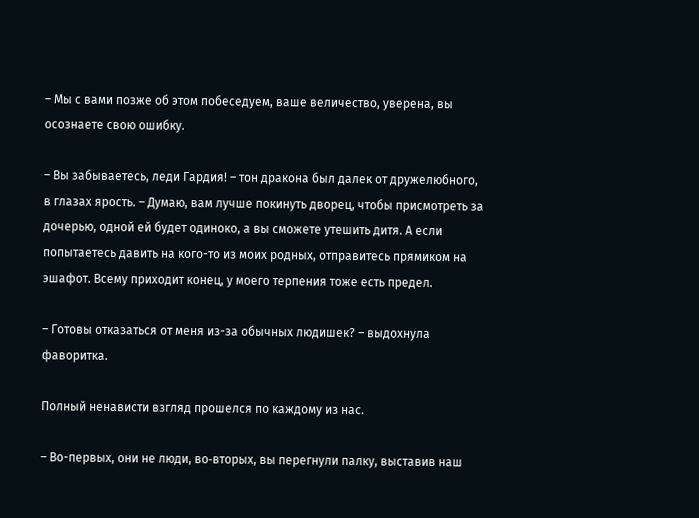– Мы с вами позже об этом побеседуем, ваше величество, уверена, вы осознаете свою ошибку.

– Вы забываетесь, леди Гардия! – тон дракона был далек от дружелюбного, в глазах ярость. – Думаю, вам лучше покинуть дворец, чтобы присмотреть за дочерью, одной ей будет одиноко, а вы сможете утешить дитя. А если попытаетесь давить на кого-то из моих родных, отправитесь прямиком на эшафот. Всему приходит конец, у моего терпения тоже есть предел.

– Готовы отказаться от меня из-за обычных людишек? – выдохнула фаворитка.

Полный ненависти взгляд прошелся по каждому из нас.

– Во-первых, они не люди, во‐вторых, вы перегнули палку, выставив наш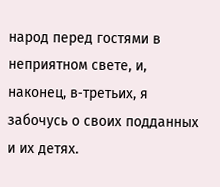народ перед гостями в неприятном свете, и, наконец, в‐третьих, я забочусь о своих подданных и их детях.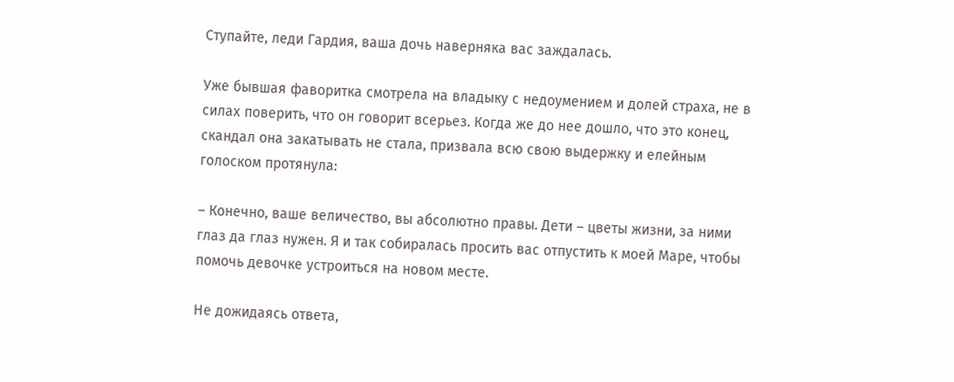Ступайте, леди Гардия, ваша дочь наверняка вас заждалась.

Уже бывшая фаворитка смотрела на владыку с недоумением и долей страха, не в силах поверить, что он говорит всерьез. Когда же до нее дошло, что это конец, скандал она закатывать не стала, призвала всю свою выдержку и елейным голоском протянула:

– Конечно, ваше величество, вы абсолютно правы. Дети – цветы жизни, за ними глаз да глаз нужен. Я и так собиралась просить вас отпустить к моей Маре, чтобы помочь девочке устроиться на новом месте.

Не дожидаясь ответа,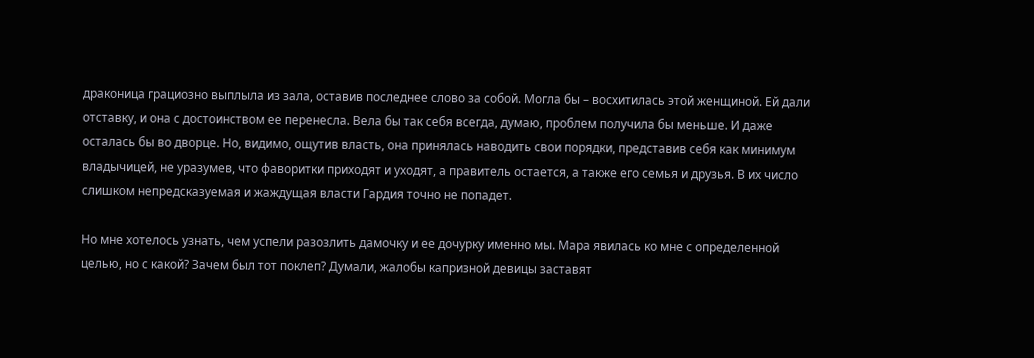драконица грациозно выплыла из зала, оставив последнее слово за собой. Могла бы – восхитилась этой женщиной. Ей дали отставку, и она с достоинством ее перенесла. Вела бы так себя всегда, думаю, проблем получила бы меньше. И даже осталась бы во дворце. Но, видимо, ощутив власть, она принялась наводить свои порядки, представив себя как минимум владычицей, не уразумев, что фаворитки приходят и уходят, а правитель остается, а также его семья и друзья. В их число слишком непредсказуемая и жаждущая власти Гардия точно не попадет.

Но мне хотелось узнать, чем успели разозлить дамочку и ее дочурку именно мы. Мара явилась ко мне с определенной целью, но с какой? Зачем был тот поклеп? Думали, жалобы капризной девицы заставят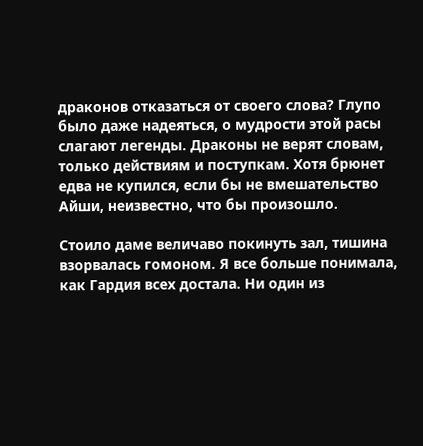драконов отказаться от своего слова? Глупо было даже надеяться, о мудрости этой расы слагают легенды. Драконы не верят словам, только действиям и поступкам. Хотя брюнет едва не купился, если бы не вмешательство Айши, неизвестно, что бы произошло.

Стоило даме величаво покинуть зал, тишина взорвалась гомоном. Я все больше понимала, как Гардия всех достала. Ни один из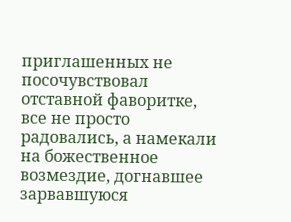приглашенных не посочувствовал отставной фаворитке, все не просто радовались, а намекали на божественное возмездие, догнавшее зарвавшуюся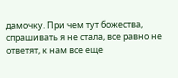дамочку. При чем тут божества, спрашивать я не стала, все равно не ответят, к нам все еще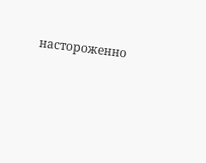настороженно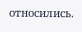относились.